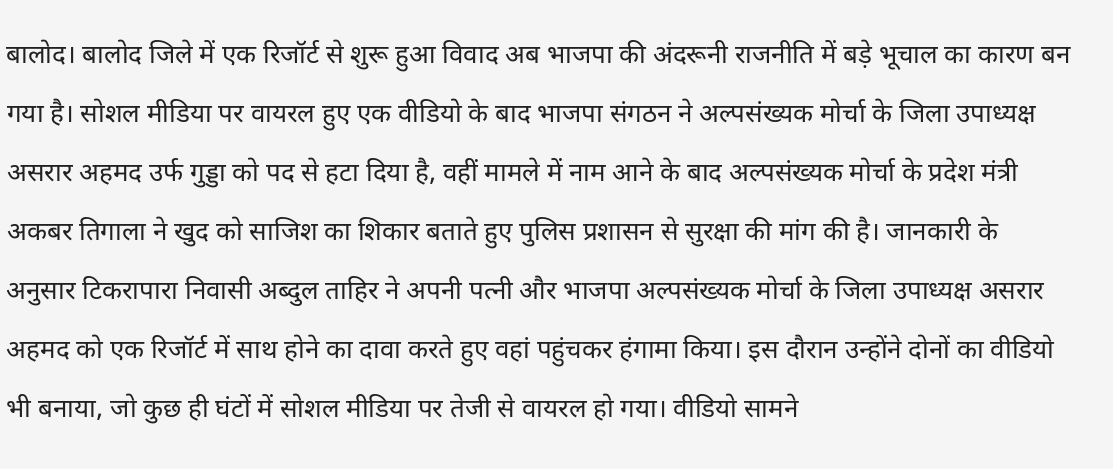बालोद। बालोद जिले में एक रिजॉर्ट से शुरू हुआ विवाद अब भाजपा की अंदरूनी राजनीति में बड़े भूचाल का कारण बन गया है। सोशल मीडिया पर वायरल हुए एक वीडियो के बाद भाजपा संगठन ने अल्पसंख्यक मोर्चा के जिला उपाध्यक्ष असरार अहमद उर्फ गुड्डा को पद से हटा दिया है, वहीं मामले में नाम आने के बाद अल्पसंख्यक मोर्चा के प्रदेश मंत्री अकबर तिगाला ने खुद को साजिश का शिकार बताते हुए पुलिस प्रशासन से सुरक्षा की मांग की है। जानकारी के अनुसार टिकरापारा निवासी अब्दुल ताहिर ने अपनी पत्नी और भाजपा अल्पसंख्यक मोर्चा के जिला उपाध्यक्ष असरार अहमद को एक रिजॉर्ट में साथ होने का दावा करते हुए वहां पहुंचकर हंगामा किया। इस दौरान उन्होंने दोनों का वीडियो भी बनाया, जो कुछ ही घंटों में सोशल मीडिया पर तेजी से वायरल हो गया। वीडियो सामने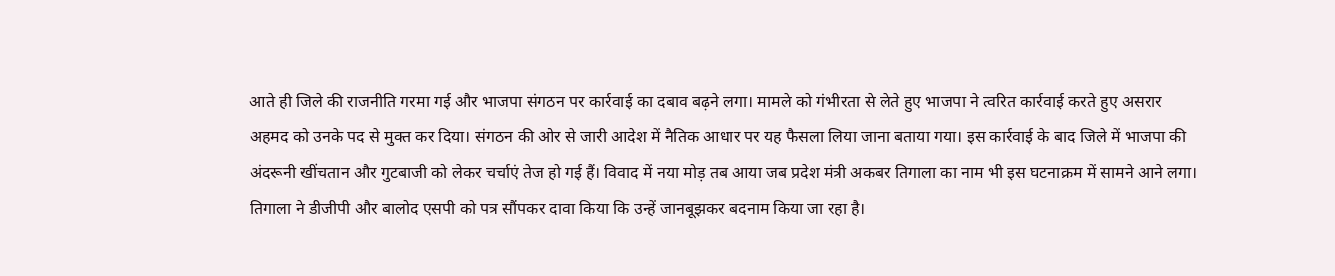आते ही जिले की राजनीति गरमा गई और भाजपा संगठन पर कार्रवाई का दबाव बढ़ने लगा। मामले को गंभीरता से लेते हुए भाजपा ने त्वरित कार्रवाई करते हुए असरार अहमद को उनके पद से मुक्त कर दिया। संगठन की ओर से जारी आदेश में नैतिक आधार पर यह फैसला लिया जाना बताया गया। इस कार्रवाई के बाद जिले में भाजपा की अंदरूनी खींचतान और गुटबाजी को लेकर चर्चाएं तेज हो गई हैं। विवाद में नया मोड़ तब आया जब प्रदेश मंत्री अकबर तिगाला का नाम भी इस घटनाक्रम में सामने आने लगा। तिगाला ने डीजीपी और बालोद एसपी को पत्र सौंपकर दावा किया कि उन्हें जानबूझकर बदनाम किया जा रहा है।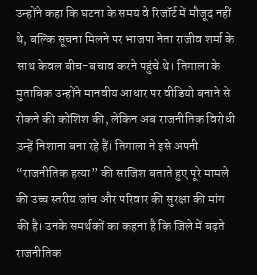उन्होंने कहा कि घटना के समय वे रिजॉर्ट में मौजूद नहीं थे, बल्कि सूचना मिलने पर भाजपा नेता राजीव शर्मा के साथ केवल बीच-बचाव करने पहुंचे थे। तिगाला के मुताबिक उन्होंने मानवीय आधार पर वीडियो बनाने से रोकने की कोशिश की, लेकिन अब राजनीतिक विरोधी उन्हें निशाना बना रहे हैं। तिगाला ने इसे अपनी “राजनीतिक हत्या” की साजिश बताते हुए पूरे मामले की उच्च स्तरीय जांच और परिवार की सुरक्षा की मांग की है। उनके समर्थकों का कहना है कि जिले में बढ़ते राजनीतिक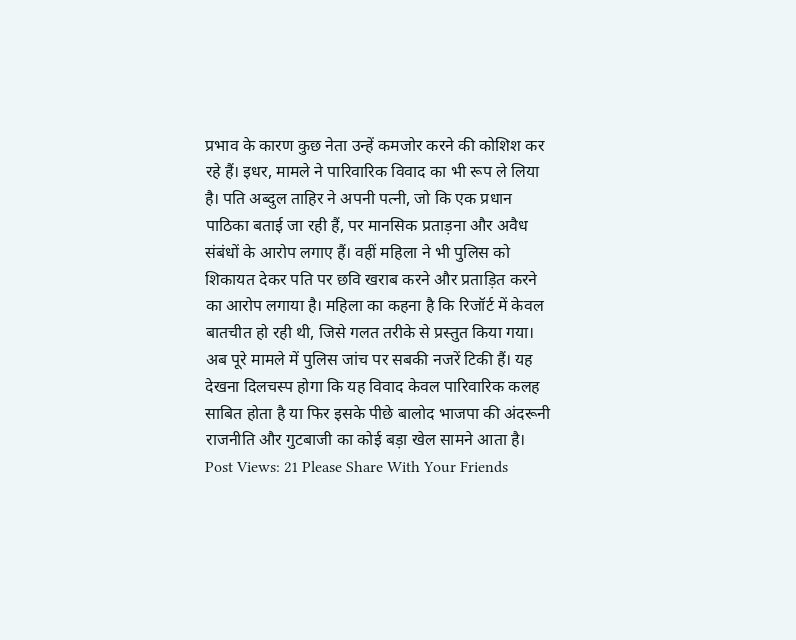प्रभाव के कारण कुछ नेता उन्हें कमजोर करने की कोशिश कर रहे हैं। इधर, मामले ने पारिवारिक विवाद का भी रूप ले लिया है। पति अब्दुल ताहिर ने अपनी पत्नी, जो कि एक प्रधान पाठिका बताई जा रही हैं, पर मानसिक प्रताड़ना और अवैध संबंधों के आरोप लगाए हैं। वहीं महिला ने भी पुलिस को शिकायत देकर पति पर छवि खराब करने और प्रताड़ित करने का आरोप लगाया है। महिला का कहना है कि रिजॉर्ट में केवल बातचीत हो रही थी, जिसे गलत तरीके से प्रस्तुत किया गया। अब पूरे मामले में पुलिस जांच पर सबकी नजरें टिकी हैं। यह देखना दिलचस्प होगा कि यह विवाद केवल पारिवारिक कलह साबित होता है या फिर इसके पीछे बालोद भाजपा की अंदरूनी राजनीति और गुटबाजी का कोई बड़ा खेल सामने आता है। Post Views: 21 Please Share With Your Friends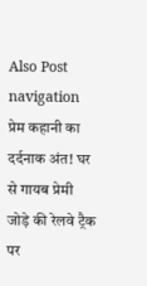Also Post navigation प्रेम कहानी का दर्दनाक अंत! घर से गायब प्रेमी जोड़े की रेलवे ट्रैक पर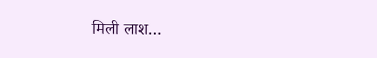मिली लाश…